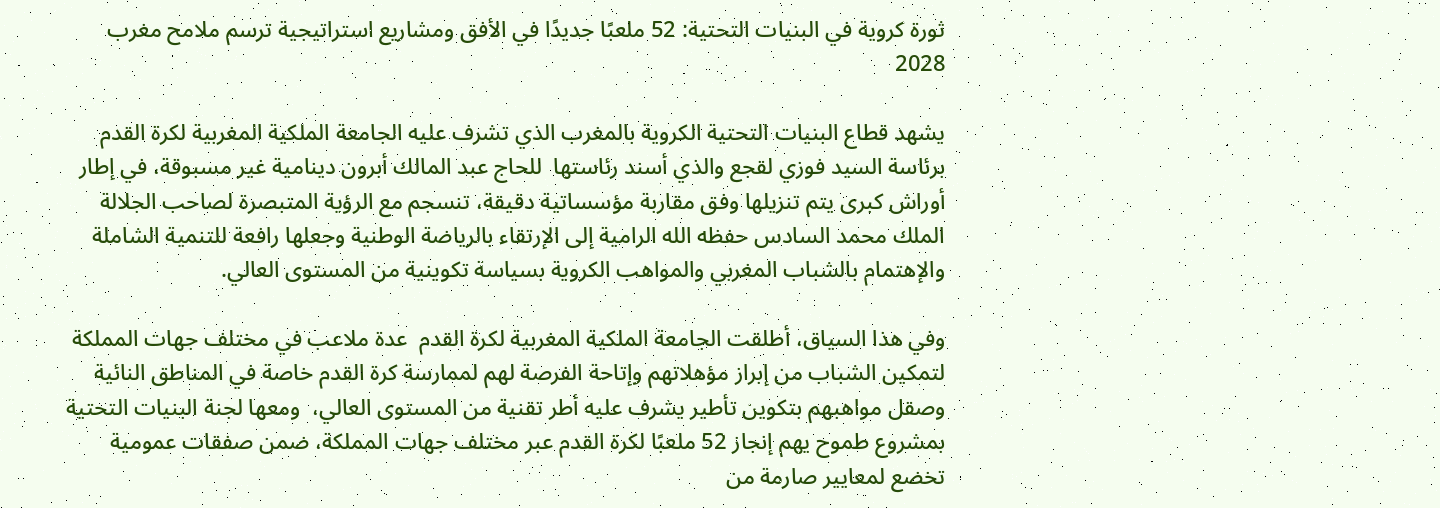ثورة كروية في البنيات التحتية: 52 ملعبًا جديدًا في الأفق ومشاريع استراتيجية ترسم ملامح مغرب 2028

يشهد قطاع البنيات التحتية الكروية بالمغرب الذي تشرف عليه الجامعة الملكية المغربية لكرة القدم برئاسة السيد فوزي لقجع والذي أسند رئاستها  للحاج عبد المالك أبرون دينامية غير مسبوقة، في إطار أوراش كبرى يتم تنزيلها وفق مقاربة مؤسساتية دقيقة، تنسجم مع الرؤية المتبصرة لصاحب الجلالة الملك محمد السادس حفظه الله الرامية إلى الإرتقاء بالرياضة الوطنية وجعلها رافعة للتنمية الشاملة والإهتمام بالشباب المغربي والمواهب الكروية بسياسة تكوينية من المستوى العالي.

وفي هذا السياق، أطلقت الجامعة الملكية المغربية لكرة القدم  عدة ملاعب في مختلف جهات المملكة لتمكين الشباب من إبراز مؤهلاتهم وإتاحة الفرصة لهم لممارسة كرة القدم خاصة في المناطق النائية وصقل مواهبهم بتكوين تأطير يشرف عليه أطر تقنية من المستوى العالي،  ومعها لجنة البنيات التحتية بمشروع طموح يهم إنجاز 52 ملعبًا لكرة القدم عبر مختلف جهات المملكة، ضمن صفقات عمومية تخضع لمعايير صارمة من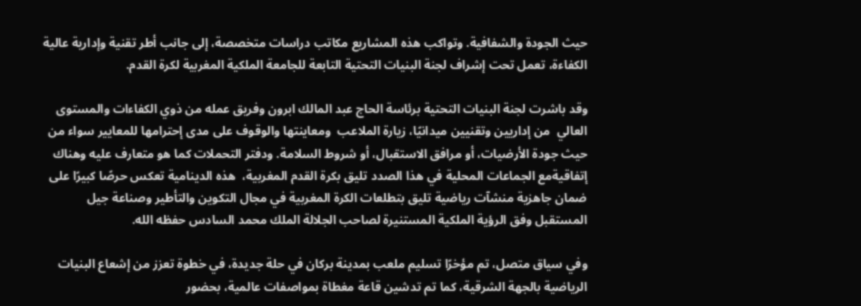حيث الجودة والشفافية. وتواكب هذه المشاريع مكاتب دراسات متخصصة، إلى جانب أطر تقنية وإدارية عالية الكفاءة، تعمل تحت إشراف لجنة البنيات التحتية التابعة للجامعة الملكية المغربية لكرة القدم.

وقد باشرت لجنة البنيات التحتية برئاسة الحاج عبد المالك ابرون وفريق عمله من ذوي الكفاءات والمستوى العالي  من إداريين وتقنيين ميدانيًا، زيارة الملاعب  ومعاينتها والوقوف على مدى إحترامها للمعايير سواء من حيث جودة الأرضيات، أو مرافق الاستقبال، أو شروط السلامة. ودفتر التحملات كما هو متعارف عليه وهناك إتفاقيةمع الجماعات المحلية في هذا الصدد تليق بكرة القدم المغربية،  هذه الدينامية تعكس حرصًا كبيرًا على ضمان جاهزية منشآت رياضية تليق بتطلعات الكرة المغربية في مجال التكوين والتأطير وصناعة جيل المستقبل وفق الرؤية الملكية المستنيرة لصاحب الجلالة الملك محمد السادس حفظه الله.

وفي سياق متصل، تم مؤخرًا تسليم ملعب بمدينة بركان في حلة جديدة، في خطوة تعزز من إشعاع البنيات الرياضية بالجهة الشرقية، كما تم تدشين قاعة مغطاة بمواصفات عالمية، بحضور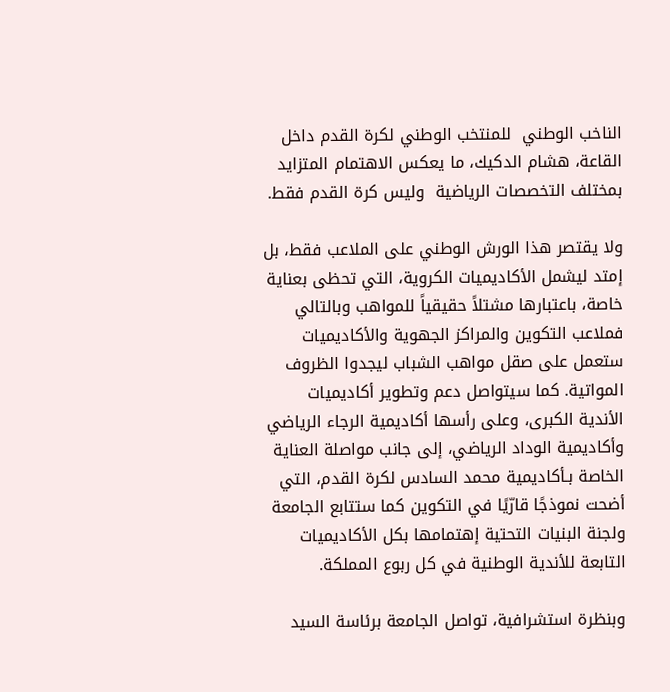الناخب الوطني  للمنتخب الوطني لكرة القدم داخل القاعة، هشام الدكيك، ما يعكس الاهتمام المتزايد بمختلف التخصصات الرياضية  وليس كرة القدم فقط.

ولا يقتصر هذا الورش الوطني على الملاعب فقط، بل إمتد ليشمل الأكاديميات الكروية، التي تحظى بعناية خاصة، باعتبارها مشتلاً حقيقياً للمواهب وبالتالي فملاعب التكوين والمراكز الجهوية والأكاديميات ستعمل على صقل مواهب الشباب ليجدوا الظروف المواتية. كما سيتواصل دعم وتطوير أكاديميات الأندية الكبرى، وعلى رأسها أكاديمية الرجاء الرياضي وأكاديمية الوداد الرياضي، إلى جانب مواصلة العناية الخاصة بـأكاديمية محمد السادس لكرة القدم، التي أضحت نموذجًا قارّيًا في التكوين كما ستتابع الجامعة ولجنة البنيات التحتية إهتمامها بكل الأكاديميات التابعة للأندية الوطنية في كل ربوع المملكة.

وبنظرة استشرافية، تواصل الجامعة برئاسة السيد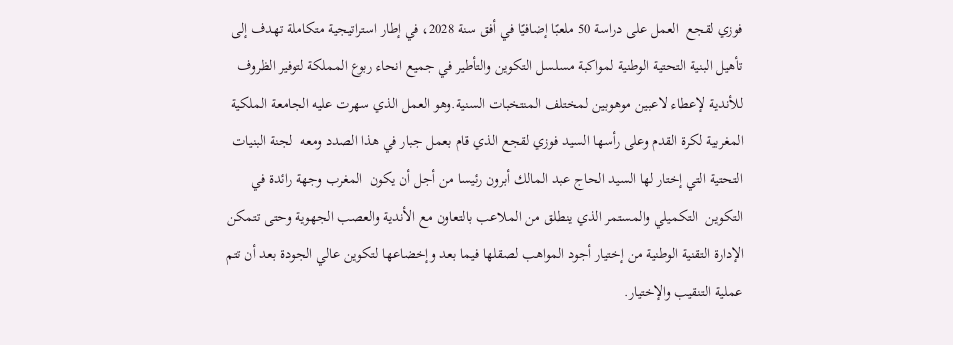فوزي لقجع  العمل على دراسة 50 ملعبًا إضافيًا في أفق سنة 2028، في إطار استراتيجية متكاملة تهدف إلى تأهيل البنية التحتية الوطنية لمواكبة مسلسل التكوين والتأطير في جميع انحاء ربوع المملكة لتوفير الظروف للأندية لإعطاء لاعبين موهوبين لمختلف المنتخبات السنية.وهو العمل الذي سهرت عليه الجامعة الملكية المغربية لكرة القدم وعلى رأسها السيد فوزي لقجع الذي قام بعمل جبار في هذا الصدد ومعه  لجنة البنيات التحتية التي إختار لها السيد الحاج عبد المالك أبرون رئيسا من أجل أن يكون  المغرب وجهة رائدة في التكوين  التكميلي والمستمر الذي ينطلق من الملاعب بالتعاون مع الأندية والعصب الجهوية وحتى تتمكن الإدارة التقنية الوطنية من إختيار أجود المواهب لصقلها فيما بعد وإخضاعها لتكوين عالي الجودة بعد أن تتم عملية التنقيب والإختيار.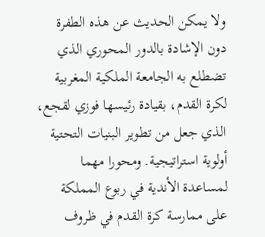ولا يمكن الحديث عن هذه الطفرة دون الإشادة بالدور المحوري الذي تضطلع به الجامعة الملكية المغربية لكرة القدم، بقيادة رئيسها فوزي لقجع، الذي جعل من تطوير البنيات التحتية أولوية استراتيجية. ومحورا مهما لمساعدة الأندية في ربوع المملكة على ممارسة كرة القدم في ظروف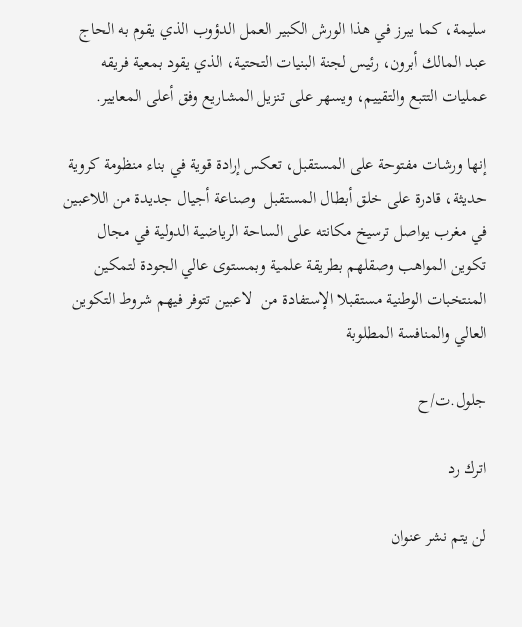سليمة، كما يبرز في هذا الورش الكبير العمل الدؤوب الذي يقوم به الحاج عبد المالك أبرون، رئيس لجنة البنيات التحتية، الذي يقود بمعية فريقه عمليات التتبع والتقييم، ويسهر على تنزيل المشاريع وفق أعلى المعايير.

إنها ورشات مفتوحة على المستقبل، تعكس إرادة قوية في بناء منظومة كروية حديثة، قادرة على خلق أبطال المستقبل  وصناعة أجيال جديدة من اللاعبين في مغرب يواصل ترسيخ مكانته على الساحة الرياضية الدولية في مجال تكوين المواهب وصقلهم بطريقة علمية وبمستوى عالي الجودة لتمكين المنتخبات الوطنية مستقبلا الإستفادة من  لاعبين تتوفر فيهم شروط التكوين العالي والمنافسة المطلوبة

جلول.ت/ح

اترك رد

لن يتم نشر عنوان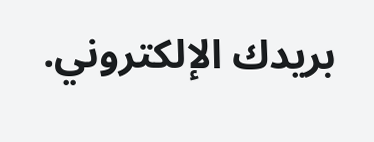بريدك الإلكتروني.